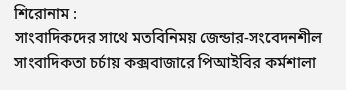শিরোনাম :
সাংবাদিকদের সাথে মতবিনিময় জেন্ডার-সংবেদনশীল সাংবাদিকতা চর্চায় কক্সবাজারে পিআইবির কর্মশালা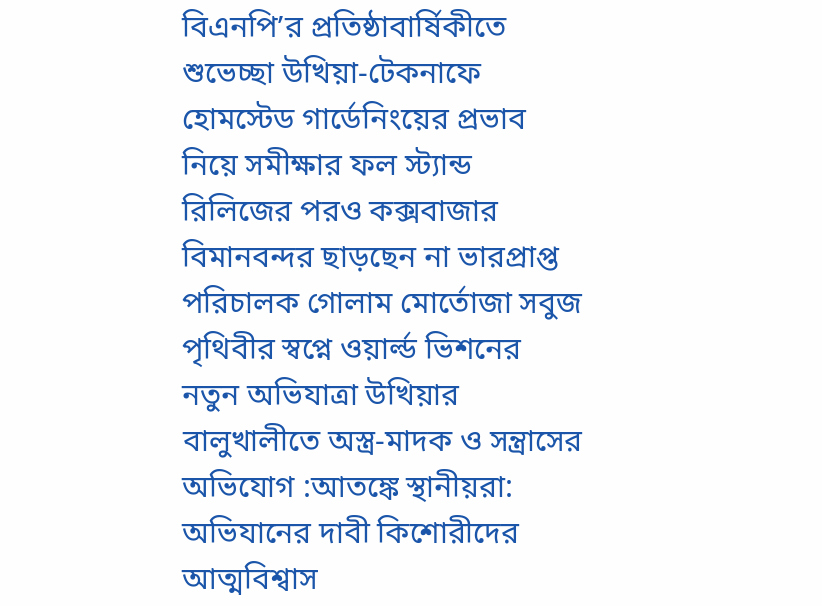বিএনপি’র প্রতিষ্ঠাবার্ষিকীতে শুভেচ্ছা উখিয়া-টেকনাফে হোমস্টেড গার্ডেনিংয়ের প্রভাব নিয়ে সমীক্ষার ফল স্ট্যান্ড রিলিজের পরও কক্সবাজার বিমানবন্দর ছাড়ছেন না ভারপ্রাপ্ত পরিচালক গোলাম মোর্তোজা সবুজ পৃথিবীর স্বপ্নে ওয়ার্ল্ড ভিশনের নতুন অভিযাত্রা উখিয়ার বালুখালীতে অস্ত্র-মাদক ও সন্ত্রাসের অভিযোগ :আতঙ্কে স্থানীয়রা: অভিযানের দাবী কিশোরীদের আত্মবিশ্বাস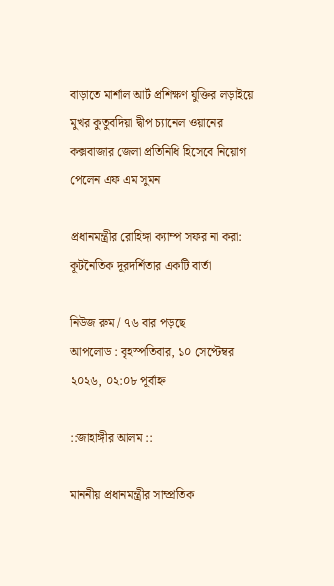বাড়াতে মার্শাল আর্ট প্রশিক্ষণ যুক্তির লড়াইয়ে মুখর কুতুবদিয়া দ্বীপ চ্যানেল ওয়ানের কক্সবাজার জেলা প্রতিনিধি হিসেবে নিয়োগ পেলেন এফ এম সুমন

প্রধানমন্ত্রীর রোহিঙ্গা ক্যাম্প সফর না করা: কূটনৈতিক দূরদর্শিতার একটি বার্তা

নিউজ রুম / ৭৬ বার পড়ছে
আপলোড : বৃহস্পতিবার, ১০ সেপ্টেম্বর ২০২৬, ০২:০৮ পূর্বাহ্ন

::জাহাঙ্গীর আলম ::

মাননীয় প্রধানমন্ত্রীর সাম্প্রতিক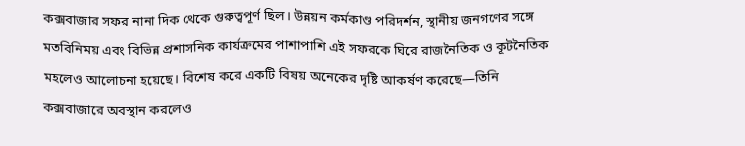কক্সবাজার সফর নানা দিক থেকে গুরুত্বপূর্ণ ছিল। উন্নয়ন কর্মকাণ্ড পরিদর্শন, স্থানীয় জনগণের সঙ্গে মতবিনিময় এবং বিভিন্ন প্রশাসনিক কার্যক্রমের পাশাপাশি এই সফরকে ঘিরে রাজনৈতিক ও কূটনৈতিক মহলেও আলোচনা হয়েছে। বিশেষ করে একটি বিষয় অনেকের দৃষ্টি আকর্ষণ করেছে—তিনি কক্সবাজারে অবস্থান করলেও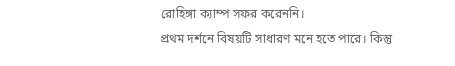রোহিঙ্গা ক্যাম্প সফর করেননি।
প্রথম দর্শনে বিষয়টি সাধারণ মনে হতে পারে। কিন্তু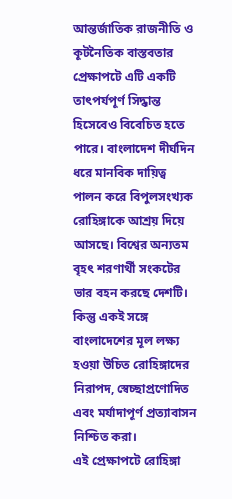আন্তর্জাতিক রাজনীতি ও কূটনৈতিক বাস্তবতার প্রেক্ষাপটে এটি একটি তাৎপর্যপূর্ণ সিদ্ধান্ত হিসেবেও বিবেচিত হতে পারে। বাংলাদেশ দীর্ঘদিন ধরে মানবিক দায়িত্ব পালন করে বিপুলসংখ্যক রোহিঙ্গাকে আশ্রয় দিয়ে আসছে। বিশ্বের অন্যতম বৃহৎ শরণার্থী সংকটের ভার বহন করছে দেশটি। কিন্তু একই সঙ্গে বাংলাদেশের মূল লক্ষ্য হওয়া উচিত রোহিঙ্গাদের নিরাপদ, স্বেচ্ছাপ্রণোদিত এবং মর্যাদাপূর্ণ প্রত্যাবাসন নিশ্চিত করা।
এই প্রেক্ষাপটে রোহিঙ্গা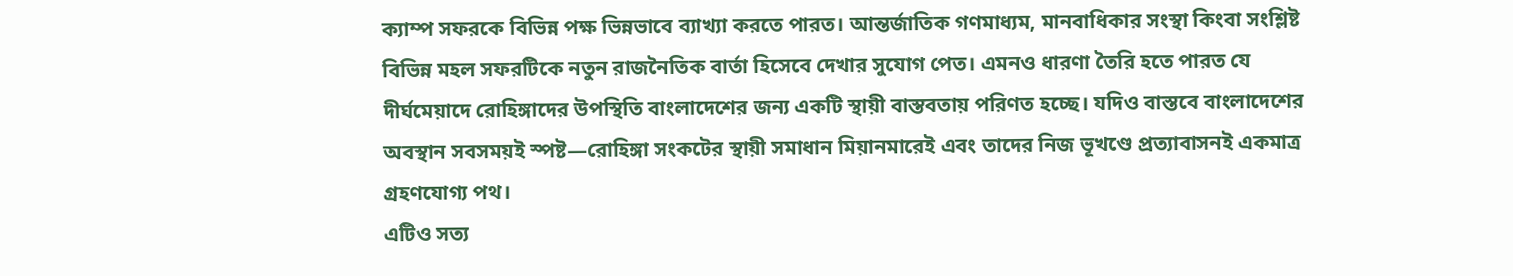ক্যাম্প সফরকে বিভিন্ন পক্ষ ভিন্নভাবে ব্যাখ্যা করতে পারত। আন্তর্জাতিক গণমাধ্যম, মানবাধিকার সংস্থা কিংবা সংশ্লিষ্ট বিভিন্ন মহল সফরটিকে নতুন রাজনৈতিক বার্তা হিসেবে দেখার সুযোগ পেত। এমনও ধারণা তৈরি হতে পারত যে দীর্ঘমেয়াদে রোহিঙ্গাদের উপস্থিতি বাংলাদেশের জন্য একটি স্থায়ী বাস্তবতায় পরিণত হচ্ছে। যদিও বাস্তবে বাংলাদেশের অবস্থান সবসময়ই স্পষ্ট—রোহিঙ্গা সংকটের স্থায়ী সমাধান মিয়ানমারেই এবং তাদের নিজ ভূখণ্ডে প্রত্যাবাসনই একমাত্র গ্রহণযোগ্য পথ।
এটিও সত্য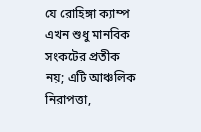যে রোহিঙ্গা ক্যাম্প এখন শুধু মানবিক সংকটের প্রতীক নয়; এটি আঞ্চলিক নিরাপত্তা,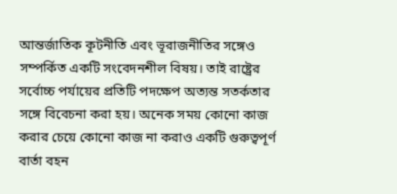আন্তর্জাতিক কূটনীতি এবং ভূরাজনীতির সঙ্গেও সম্পর্কিত একটি সংবেদনশীল বিষয়। তাই রাষ্ট্রের সর্বোচ্চ পর্যায়ের প্রতিটি পদক্ষেপ অত্যন্ত সতর্কতার সঙ্গে বিবেচনা করা হয়। অনেক সময় কোনো কাজ করার চেয়ে কোনো কাজ না করাও একটি গুরুত্বপূর্ণ বার্তা বহন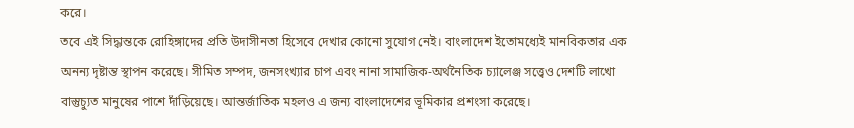করে।
তবে এই সিদ্ধান্তকে রোহিঙ্গাদের প্রতি উদাসীনতা হিসেবে দেখার কোনো সুযোগ নেই। বাংলাদেশ ইতোমধ্যেই মানবিকতার এক অনন্য দৃষ্টান্ত স্থাপন করেছে। সীমিত সম্পদ, জনসংখ্যার চাপ এবং নানা সামাজিক-অর্থনৈতিক চ্যালেঞ্জ সত্ত্বেও দেশটি লাখো বাস্তুচ্যুত মানুষের পাশে দাঁড়িয়েছে। আন্তর্জাতিক মহলও এ জন্য বাংলাদেশের ভূমিকার প্রশংসা করেছে।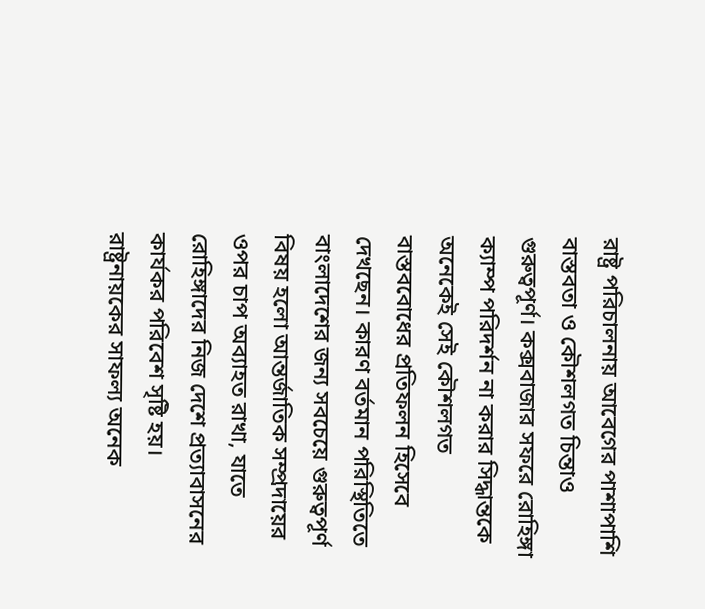রাষ্ট্র পরিচালনায় আবেগের পাশাপাশি বাস্তবতা ও কৌশলগত চিন্তাও গুরুত্বপূর্ণ। কক্সবাজার সফরে রোহিঙ্গা ক্যাম্প পরিদর্শন না করার সিদ্ধান্তকে অনেকেই সেই কৌশলগত বাস্তববোধের প্রতিফলন হিসেবে দেখছেন। কারণ বর্তমান পরিস্থিতিতে বাংলাদেশের জন্য সবচেয়ে গুরুত্বপূর্ণ বিষয় হলো আন্তর্জাতিক সম্প্রদায়ের ওপর চাপ অব্যাহত রাখা, যাতে রোহিঙ্গাদের নিজ দেশে প্রত্যাবাসনের কার্যকর পরিবেশ সৃষ্টি হয়।
রাষ্ট্রনায়কের সাফল্য অনেক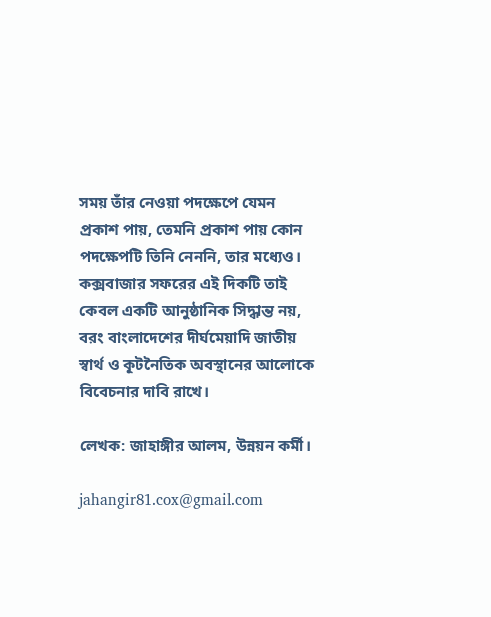সময় তাঁর নেওয়া পদক্ষেপে যেমন প্রকাশ পায়, তেমনি প্রকাশ পায় কোন পদক্ষেপটি তিনি নেননি, তার মধ্যেও। কক্সবাজার সফরের এই দিকটি তাই কেবল একটি আনুষ্ঠানিক সিদ্ধান্ত নয়, বরং বাংলাদেশের দীর্ঘমেয়াদি জাতীয় স্বার্থ ও কূটনৈতিক অবস্থানের আলোকে বিবেচনার দাবি রাখে।

লেখক: জাহাঙ্গীর আলম, উন্নয়ন কর্মী।

jahangir81.cox@gmail.com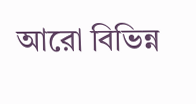আরো বিভিন্ন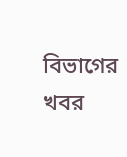বিভাগের খবর